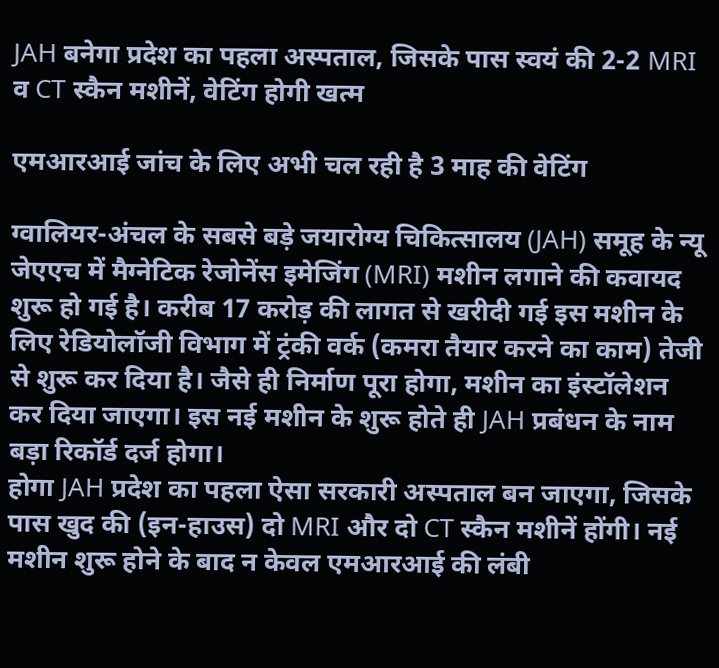JAH बनेगा प्रदेश का पहला अस्पताल, जिसके पास स्वयं की 2-2 MRI व CT स्कैन मशीनें, वेटिंग होगी खत्म

एमआरआई जांच के लिए अभी चल रही है 3 माह की वेटिंग

ग्वालियर-अंचल के सबसे बड़े जयारोग्य चिकित्सालय (JAH) समूह के न्यू जेएएच में मैग्नेटिक रेजोनेंस इमेजिंग (MRI) मशीन लगाने की कवायद शुरू हो गई है। करीब 17 करोड़ की लागत से खरीदी गई इस मशीन के लिए रेडियोलॉजी विभाग में ट्रंकी वर्क (कमरा तैयार करने का काम) तेजी से शुरू कर दिया है। जैसे ही निर्माण पूरा होगा, मशीन का इंस्टॉलेशन कर दिया जाएगा। इस नई मशीन के शुरू होते ही JAH प्रबंधन के नाम बड़ा रिकॉर्ड दर्ज होगा।
होगा JAH प्रदेश का पहला ऐसा सरकारी अस्पताल बन जाएगा, जिसके पास खुद की (इन-हाउस) दो MRI और दो CT स्कैन मशीनें होंगी। नई मशीन शुरू होने के बाद न केवल एमआरआई की लंबी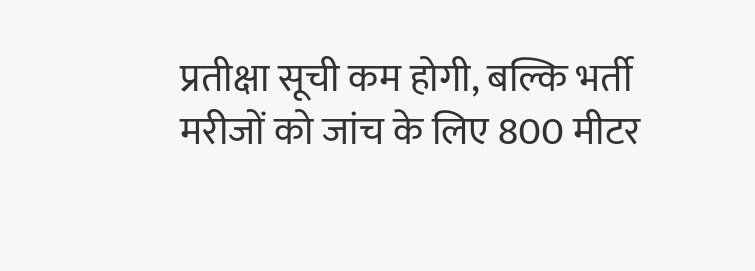प्रतीक्षा सूची कम होगी, बल्कि भर्ती मरीजों को जांच के लिए 800 मीटर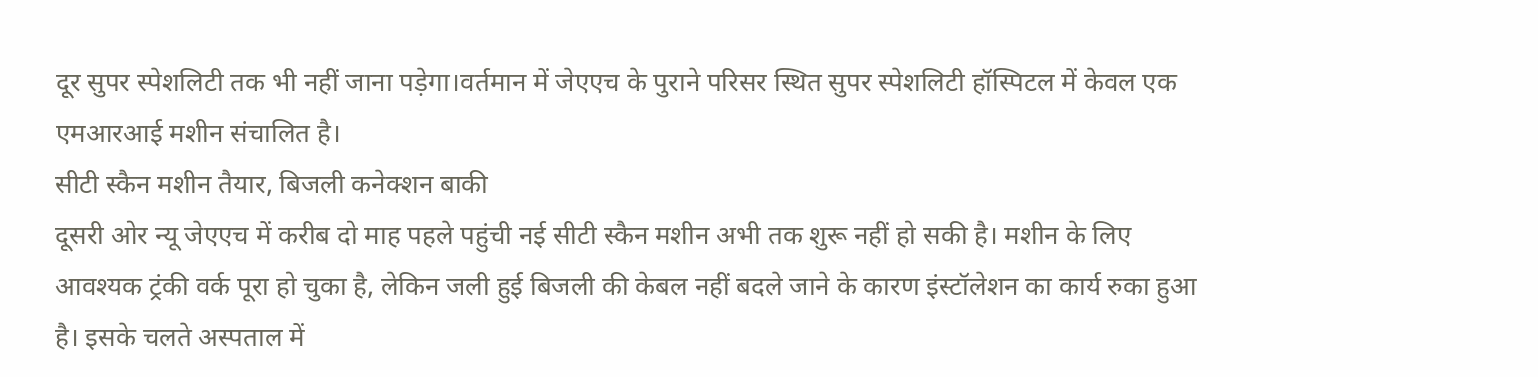दूर सुपर स्पेशलिटी तक भी नहीं जाना पड़ेगा।वर्तमान में जेएएच के पुराने परिसर स्थित सुपर स्पेशलिटी हॉस्पिटल में केवल एक एमआरआई मशीन संचालित है।
सीटी स्कैन मशीन तैयार, बिजली कनेक्शन बाकी
दूसरी ओर न्यू जेएएच में करीब दो माह पहले पहुंची नई सीटी स्कैन मशीन अभी तक शुरू नहीं हो सकी है। मशीन के लिए आवश्यक ट्रंकी वर्क पूरा हो चुका है, लेकिन जली हुई बिजली की केबल नहीं बदले जाने के कारण इंस्टॉलेशन का कार्य रुका हुआ है। इसके चलते अस्पताल में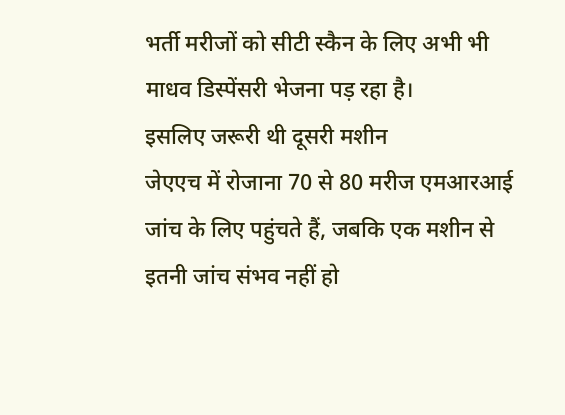भर्ती मरीजों को सीटी स्कैन के लिए अभी भी माधव डिस्पेंसरी भेजना पड़ रहा है।
इसलिए जरूरी थी दूसरी मशीन
जेएएच में रोजाना 70 से 80 मरीज एमआरआई जांच के लिए पहुंचते हैं, जबकि एक मशीन से इतनी जांच संभव नहीं हो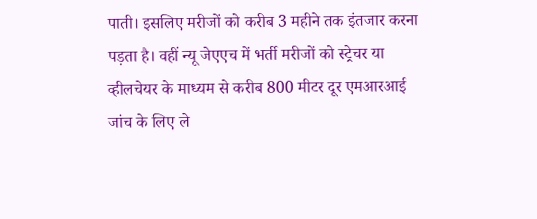पाती। इसलिए मरीजों को करीब 3 महीने तक इंतजार करना पड़ता है। वहीं न्यू जेएएच में भर्ती मरीजों को स्ट्रेचर या व्हीलचेयर के माध्यम से करीब 800 मीटर दूर एमआरआई जांच के लिए ले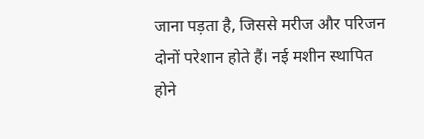जाना पड़ता है, जिससे मरीज और परिजन दोनों परेशान होते हैं। नई मशीन स्थापित होने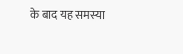के बाद यह समस्या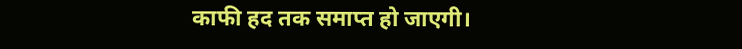काफी हद तक समाप्त हो जाएगी।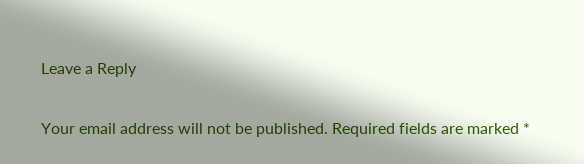Leave a Reply

Your email address will not be published. Required fields are marked *